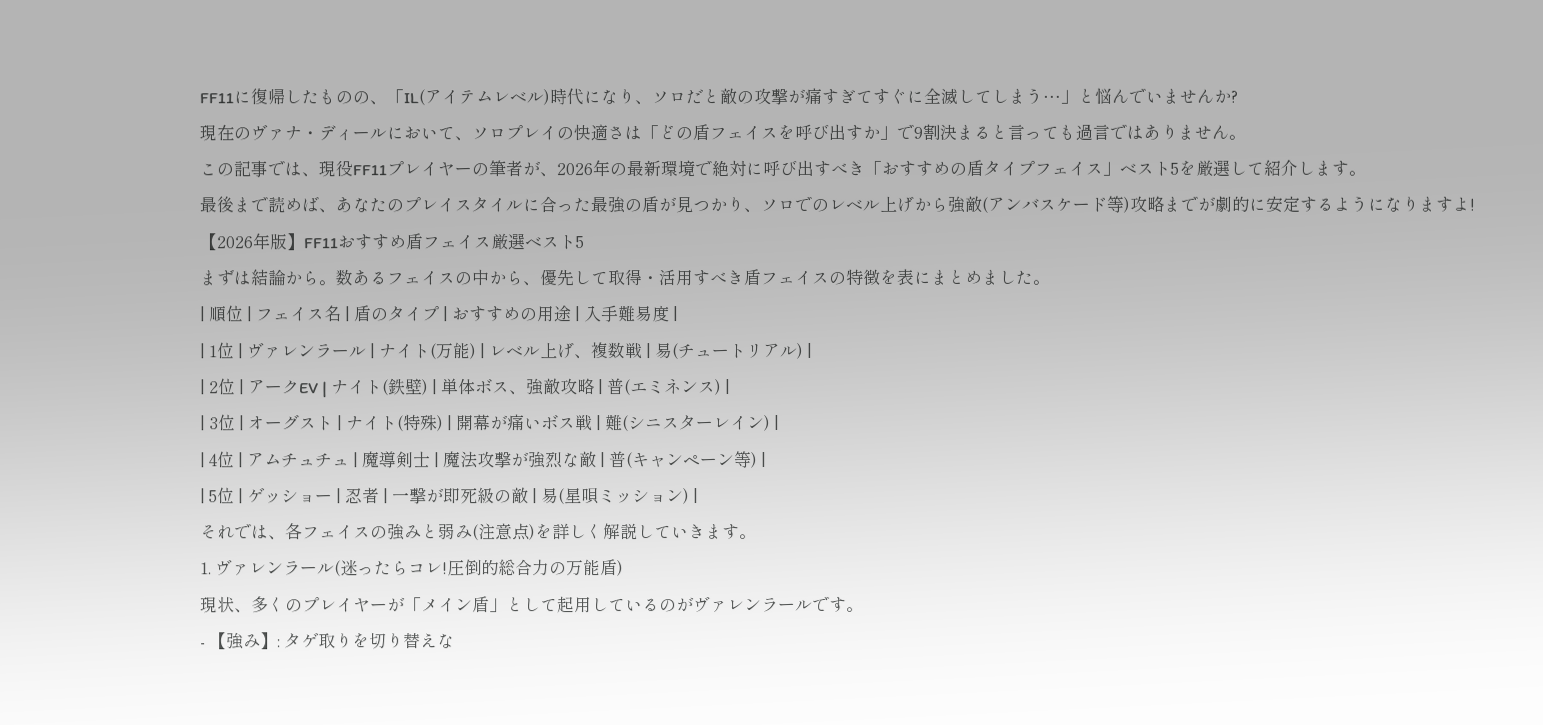FF11に復帰したものの、「IL(アイテムレベル)時代になり、ソロだと敵の攻撃が痛すぎてすぐに全滅してしまう…」と悩んでいませんか?
現在のヴァナ・ディールにおいて、ソロプレイの快適さは「どの盾フェイスを呼び出すか」で9割決まると言っても過言ではありません。
この記事では、現役FF11プレイヤーの筆者が、2026年の最新環境で絶対に呼び出すべき「おすすめの盾タイプフェイス」ベスト5を厳選して紹介します。
最後まで読めば、あなたのプレイスタイルに合った最強の盾が見つかり、ソロでのレベル上げから強敵(アンバスケード等)攻略までが劇的に安定するようになりますよ!
【2026年版】FF11おすすめ盾フェイス厳選ベスト5
まずは結論から。数あるフェイスの中から、優先して取得・活用すべき盾フェイスの特徴を表にまとめました。
| 順位 | フェイス名 | 盾のタイプ | おすすめの用途 | 入手難易度 |
| 1位 | ヴァレンラール | ナイト(万能) | レベル上げ、複数戦 | 易(チュートリアル) |
| 2位 | アークEV | ナイト(鉄壁) | 単体ボス、強敵攻略 | 普(エミネンス) |
| 3位 | オーグスト | ナイト(特殊) | 開幕が痛いボス戦 | 難(シニスターレイン) |
| 4位 | アムチュチュ | 魔導剣士 | 魔法攻撃が強烈な敵 | 普(キャンペーン等) |
| 5位 | ゲッショー | 忍者 | 一撃が即死級の敵 | 易(星唄ミッション) |
それでは、各フェイスの強みと弱み(注意点)を詳しく解説していきます。
1. ヴァレンラール(迷ったらコレ!圧倒的総合力の万能盾)
現状、多くのプレイヤーが「メイン盾」として起用しているのがヴァレンラールです。
- 【強み】: タゲ取りを切り替えな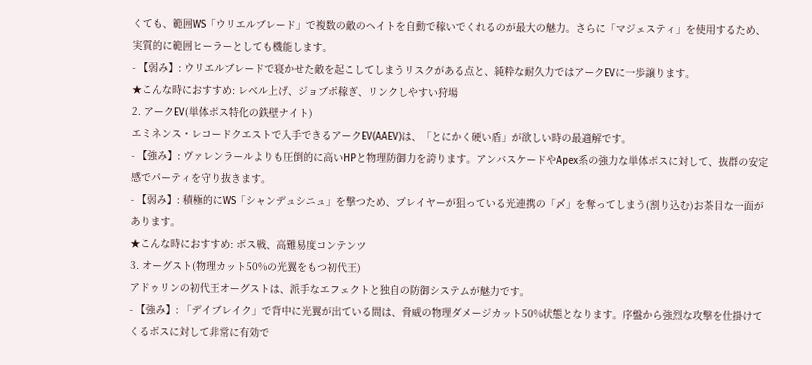くても、範囲WS「ウリエルブレード」で複数の敵のヘイトを自動で稼いでくれるのが最大の魅力。さらに「マジェスティ」を使用するため、実質的に範囲ヒーラーとしても機能します。
- 【弱み】: ウリエルブレードで寝かせた敵を起こしてしまうリスクがある点と、純粋な耐久力ではアークEVに一歩譲ります。
★こんな時におすすめ: レベル上げ、ジョブポ稼ぎ、リンクしやすい狩場
2. アークEV(単体ボス特化の鉄壁ナイト)
エミネンス・レコードクエストで入手できるアークEV(AAEV)は、「とにかく硬い盾」が欲しい時の最適解です。
- 【強み】: ヴァレンラールよりも圧倒的に高いHPと物理防御力を誇ります。アンバスケードやApex系の強力な単体ボスに対して、抜群の安定感でパーティを守り抜きます。
- 【弱み】: 積極的にWS「シャンデュシニュ」を撃つため、プレイヤーが狙っている光連携の「〆」を奪ってしまう(割り込む)お茶目な一面があります。
★こんな時におすすめ: ボス戦、高難易度コンテンツ
3. オーグスト(物理カット50%の光翼をもつ初代王)
アドゥリンの初代王オーグストは、派手なエフェクトと独自の防御システムが魅力です。
- 【強み】: 「デイブレイク」で背中に光翼が出ている間は、脅威の物理ダメージカット50%状態となります。序盤から強烈な攻撃を仕掛けてくるボスに対して非常に有効で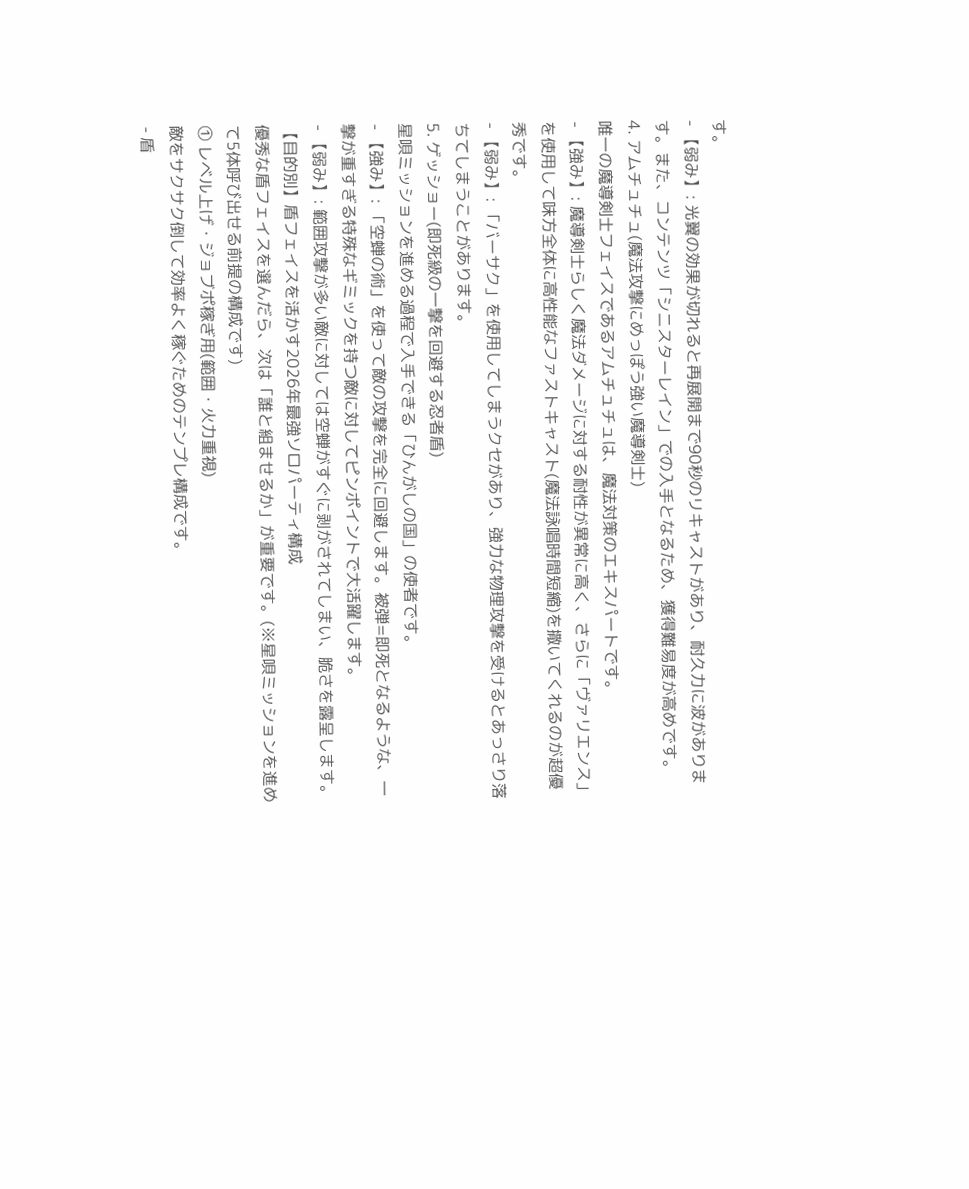す。
- 【弱み】: 光翼の効果が切れると再展開まで90秒のリキャストがあり、耐久力に波があります。また、コンテンツ「シニスターレイン」での入手となるため、獲得難易度が高めです。
4. アムチュチュ(魔法攻撃にめっぽう強い魔導剣士)
唯一の魔導剣士フェイスであるアムチュチュは、魔法対策のエキスパートです。
- 【強み】: 魔導剣士らしく魔法ダメージに対する耐性が異常に高く、さらに「ヴァリエンス」を使用して味方全体に高性能なファストキャスト(魔法詠唱時間短縮)を撒いてくれるのが超優秀です。
- 【弱み】: 「バーサク」を使用してしまうクセがあり、強力な物理攻撃を受けるとあっさり落ちてしまうことがあります。
5. ゲッショー(即死級の一撃を回避する忍者盾)
星唄ミッションを進める過程で入手できる「ひんがしの国」の使者です。
- 【強み】: 「空蝉の術」を使って敵の攻撃を完全に回避します。被弾=即死となるような、一撃が重すぎる特殊なギミックを持つ敵に対してピンポイントで大活躍します。
- 【弱み】: 範囲攻撃が多い敵に対しては空蝉がすぐに剥がされてしまい、脆さを露呈します。
【目的別】盾フェイスを活かす2026年最強ソロパーティ構成
優秀な盾フェイスを選んだら、次は「誰と組ませるか」が重要です。(※星唄ミッションを進めて5体呼び出せる前提の構成です)
① レベル上げ・ジョブポ稼ぎ用(範囲・火力重視)
敵をサクサク倒して効率よく稼ぐためのテンプレ構成です。
- 盾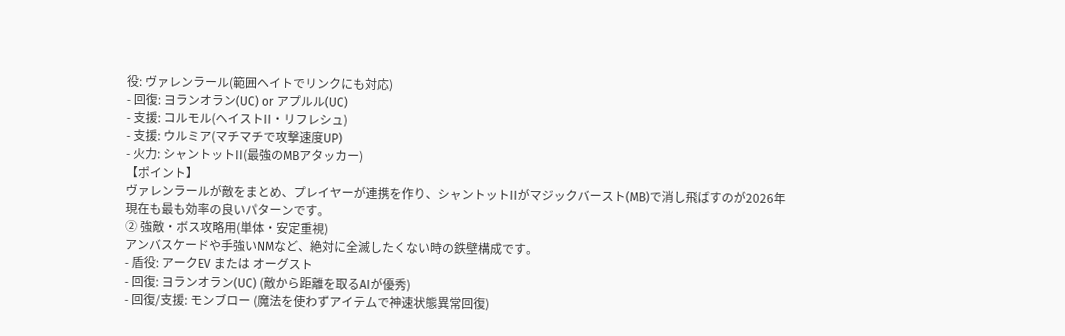役: ヴァレンラール(範囲ヘイトでリンクにも対応)
- 回復: ヨランオラン(UC) or アプルル(UC)
- 支援: コルモル(ヘイストII・リフレシュ)
- 支援: ウルミア(マチマチで攻撃速度UP)
- 火力: シャントットII(最強のMBアタッカー)
【ポイント】
ヴァレンラールが敵をまとめ、プレイヤーが連携を作り、シャントットIIがマジックバースト(MB)で消し飛ばすのが2026年現在も最も効率の良いパターンです。
② 強敵・ボス攻略用(単体・安定重視)
アンバスケードや手強いNMなど、絶対に全滅したくない時の鉄壁構成です。
- 盾役: アークEV または オーグスト
- 回復: ヨランオラン(UC) (敵から距離を取るAIが優秀)
- 回復/支援: モンブロー (魔法を使わずアイテムで神速状態異常回復)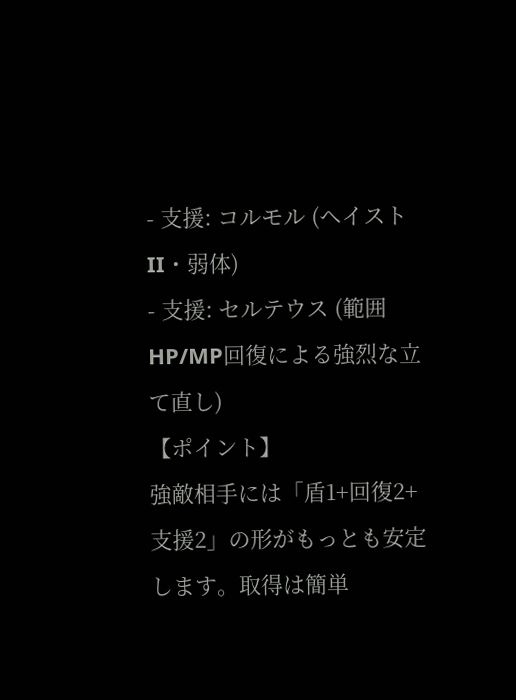- 支援: コルモル (ヘイストII・弱体)
- 支援: セルテウス (範囲HP/MP回復による強烈な立て直し)
【ポイント】
強敵相手には「盾1+回復2+支援2」の形がもっとも安定します。取得は簡単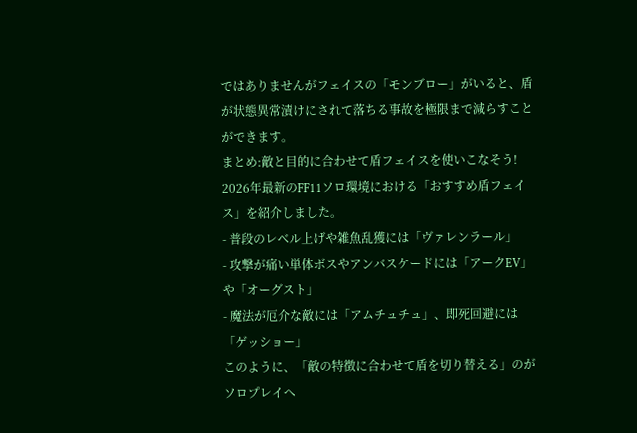ではありませんがフェイスの「モンブロー」がいると、盾が状態異常漬けにされて落ちる事故を極限まで減らすことができます。
まとめ:敵と目的に合わせて盾フェイスを使いこなそう!
2026年最新のFF11ソロ環境における「おすすめ盾フェイス」を紹介しました。
- 普段のレベル上げや雑魚乱獲には「ヴァレンラール」
- 攻撃が痛い単体ボスやアンバスケードには「アークEV」や「オーグスト」
- 魔法が厄介な敵には「アムチュチュ」、即死回避には「ゲッショー」
このように、「敵の特徴に合わせて盾を切り替える」のがソロプレイへ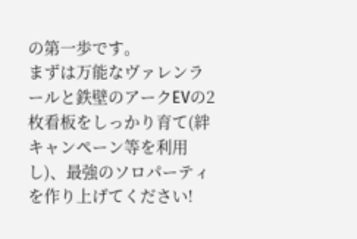の第一歩です。
まずは万能なヴァレンラールと鉄壁のアークEVの2枚看板をしっかり育て(絆キャンペーン等を利用し)、最強のソロパーティを作り上げてください!